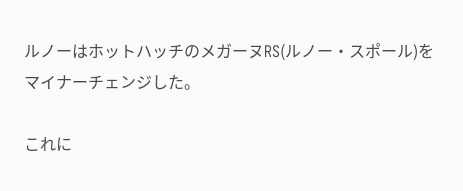ルノーはホットハッチのメガーヌRS(ルノー・スポール)をマイナーチェンジした。

これに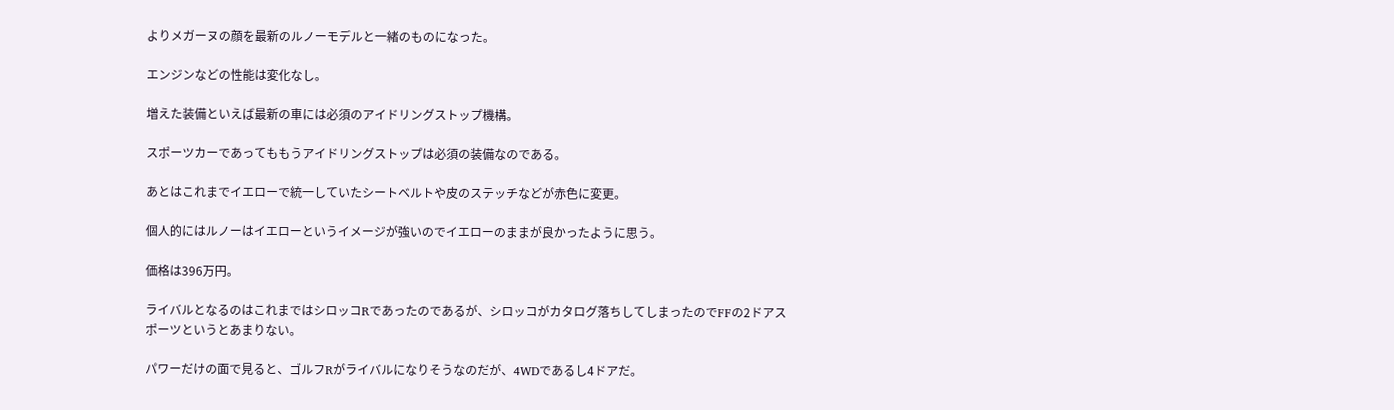よりメガーヌの顔を最新のルノーモデルと一緒のものになった。

エンジンなどの性能は変化なし。

増えた装備といえば最新の車には必須のアイドリングストップ機構。

スポーツカーであってももうアイドリングストップは必須の装備なのである。

あとはこれまでイエローで統一していたシートベルトや皮のステッチなどが赤色に変更。

個人的にはルノーはイエローというイメージが強いのでイエローのままが良かったように思う。

価格は396万円。

ライバルとなるのはこれまではシロッコRであったのであるが、シロッコがカタログ落ちしてしまったのでFFの2ドアスポーツというとあまりない。

パワーだけの面で見ると、ゴルフRがライバルになりそうなのだが、4WDであるし4ドアだ。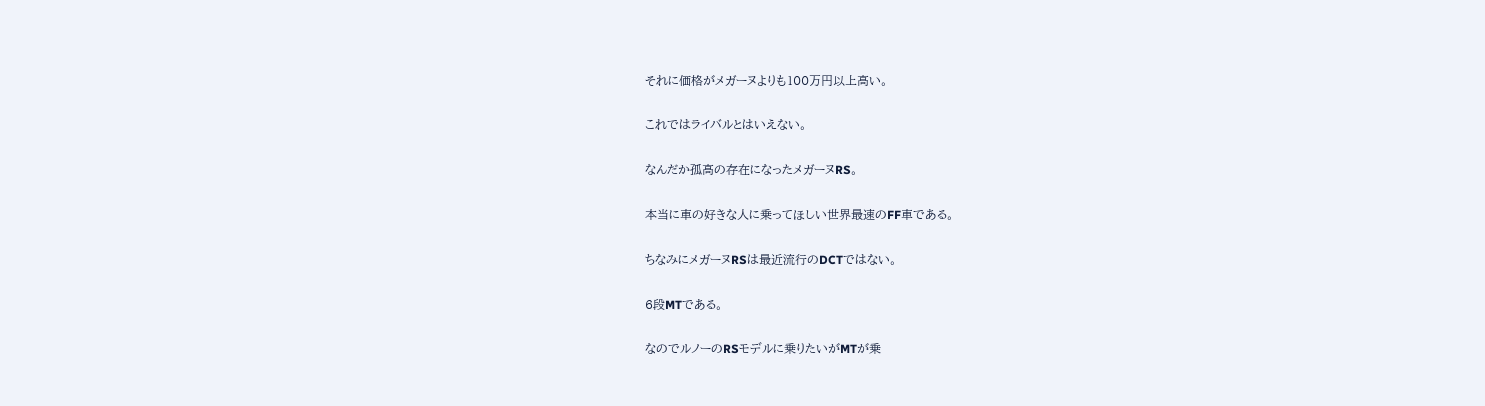それに価格がメガーヌよりも100万円以上高い。

これではライバルとはいえない。

なんだか孤高の存在になったメガーヌRS。

本当に車の好きな人に乗ってほしい世界最速のFF車である。

ちなみにメガーヌRSは最近流行のDCTではない。

6段MTである。

なのでルノーのRSモデルに乗りたいがMTが乗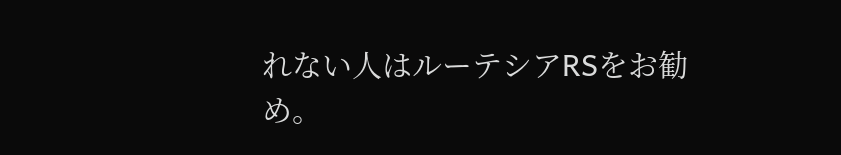れない人はルーテシアRSをお勧め。